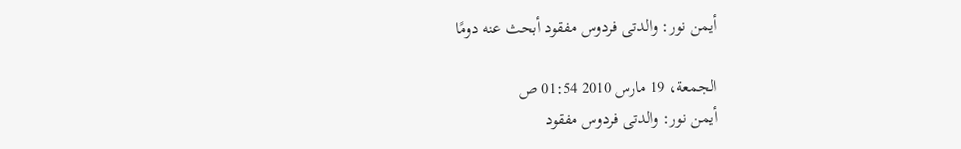أيمن نور: والدتى فردوس مفقود أبحث عنه دومًا

الجمعة، 19 مارس 2010 01:54 ص
أيمن نور: والدتى فردوس مفقود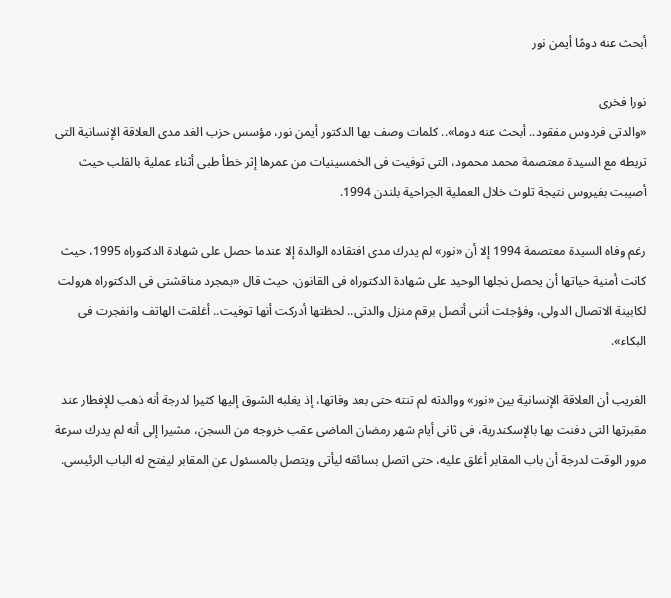أبحث عنه دومًا أيمن نور

نورا فخرى
«والدتى فردوس مفقود.. أبحث عنه دوما».. كلمات وصف بها الدكتور أيمن نور، مؤسس حزب الغد مدى العلاقة الإنسانية التى تربطه مع السيدة معتصمة محمد محمود، التى توفيت فى الخمسينيات من عمرها إثر خطأ طبى أثناء عملية بالقلب حيث أصيبت بفيروس نتيجة تلوث خلال العملية الجراحية بلندن 1994.

رغم وفاه السيدة معتصمة 1994 إلا أن «نور» لم يدرك مدى افتقاده الوالدة إلا عندما حصل على شهادة الدكتوراه 1995، حيث كانت أمنية حياتها أن يحصل نجلها الوحيد على شهادة الدكتوراه فى القانون، حيث قال «بمجرد مناقشتى فى الدكتوراه هرولت لكابينة الاتصال الدولى، وفؤجئت أننى أتصل برقم منزل والدتى.. لحظتها أدركت أنها توفيت.. أغلقت الهاتف وانفجرت فى البكاء».

الغريب أن العلاقة الإنسانية بين «نور» ووالدته لم تنته حتى بعد وفاتها، إذ يغلبه الشوق إليها كثيرا لدرجة أنه ذهب للإفطار عند مقبرتها التى دفنت بها بالإسكندرية، فى ثانى أيام شهر رمضان الماضى عقب خروجه من السجن، مشيرا إلى أنه لم يدرك سرعة مرور الوقت لدرجة أن باب المقابر أغلق عليه، حتى اتصل بسائقه ليأتى ويتصل بالمسئول عن المقابر ليفتح له الباب الرئيسى.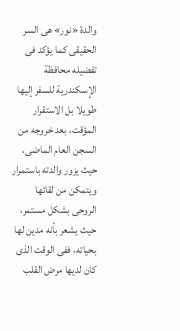والدة «نور» هى السر الحقيقى كما يؤكد فى تفضيله محافظة الإسكندرية للسفر إليها طويلا بل الاستقرار المؤقت، بعد خروجه من السجن العام الماضى، حيث يزور والدته باستمرار ويتمكن من لقائها الروحى بشكل مستمر، حيث يشعر بأنه مدين لها بحياته، ففى الوقت الذى كان لديها مرض القلب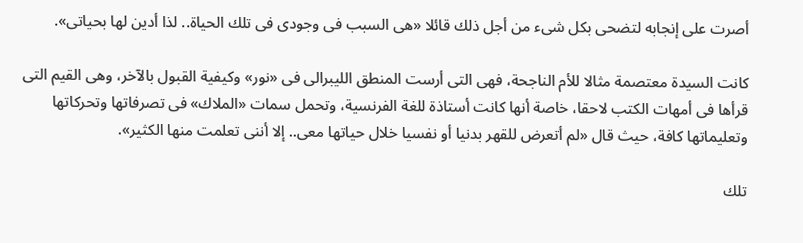أصرت على إنجابه لتضحى بكل شىء من أجل ذلك قائلا «هى السبب فى وجودى فى تلك الحياة.. لذا أدين لها بحياتى».

كانت السيدة معتصمة مثالا للأم الناجحة، فهى التى أرست المنطق الليبرالى فى «نور» وكيفية القبول بالآخر، وهى القيم التى قرأها فى أمهات الكتب لاحقا، خاصة أنها كانت أستاذة للغة الفرنسية، وتحمل سمات «الملاك» فى تصرفاتها وتحركاتها وتعليماتها كافة، حيث قال «لم أتعرض للقهر بدنيا أو نفسيا خلال حياتها معى.. إلا أننى تعلمت منها الكثير».

تلك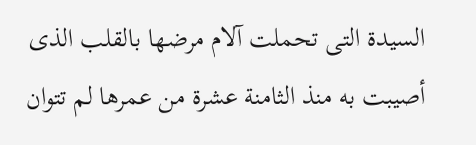السيدة التى تحملت آلام مرضها بالقلب الذى أصيبت به منذ الثامنة عشرة من عمرها لم تتوان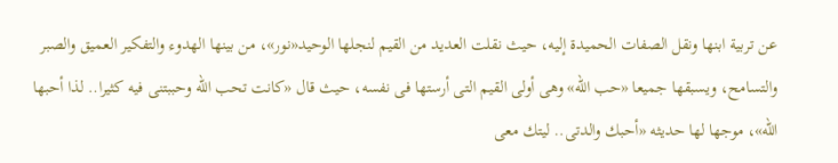عن تربية ابنها ونقل الصفات الحميدة إليه، حيث نقلت العديد من القيم لنجلها الوحيد«نور»، من بينها الهدوء والتفكير العميق والصبر والتسامح، ويسبقها جميعا «حب الله» وهى أولى القيم التى أرستها فى نفسه، حيث قال «كانت تحب الله وحببتنى فيه كثيرا.. لذا أحبها الله»، موجها لها حديثه «أحبك والدتى.. ليتك معى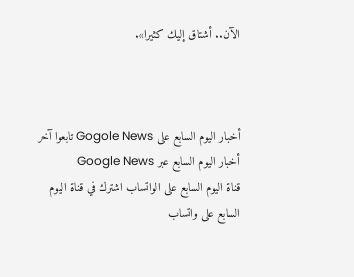الآن.. أشتاق إليك كثيرا».



أخبار اليوم السابع على Gogole News تابعوا آخر أخبار اليوم السابع عبر Google News
قناة اليوم السابع على الواتساب اشترك في قناة اليوم السابع على واتساب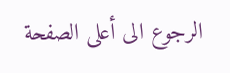الرجوع الى أعلى الصفحة